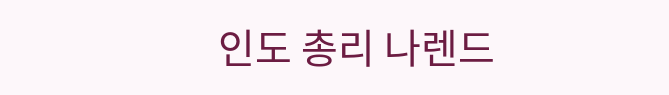인도 총리 나렌드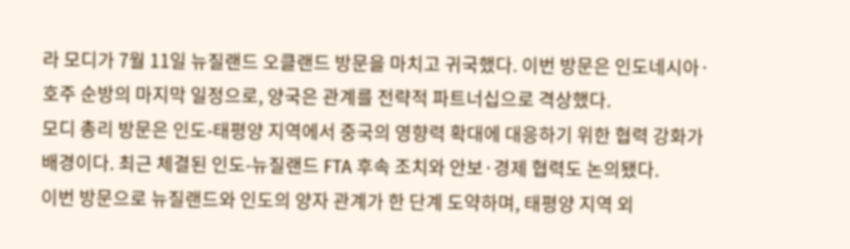라 모디가 7월 11일 뉴질랜드 오클랜드 방문을 마치고 귀국했다. 이번 방문은 인도네시아·호주 순방의 마지막 일정으로, 양국은 관계를 전략적 파트너십으로 격상했다.
모디 총리 방문은 인도-태평양 지역에서 중국의 영향력 확대에 대응하기 위한 협력 강화가 배경이다. 최근 체결된 인도-뉴질랜드 FTA 후속 조치와 안보·경제 협력도 논의됐다.
이번 방문으로 뉴질랜드와 인도의 양자 관계가 한 단계 도약하며, 태평양 지역 외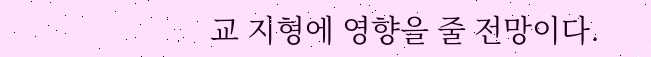교 지형에 영향을 줄 전망이다.